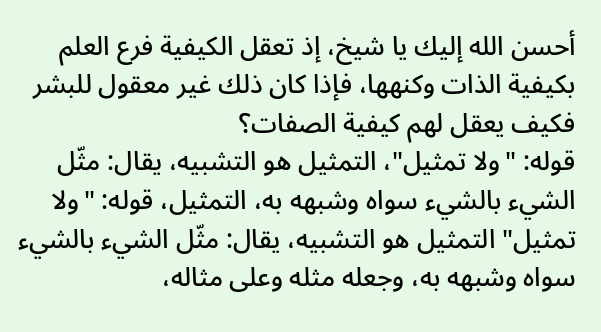أحسن الله إليك يا شيخ، إذ تعقل الكيفية فرع العلم بكيفية الذات وكنهها، فإذا كان ذلك غير معقول للبشر فكيف يعقل لهم كيفية الصفات؟
قوله: "ولا تمثيل"، التمثيل هو التشبيه، يقال: مثّل الشيء بالشيء سواه وشبهه به، التمثيل، قوله: "ولا تمثيل" التمثيل هو التشبيه، يقال: مثّل الشيء بالشيء سواه وشبهه به، وجعله مثله وعلى مثاله،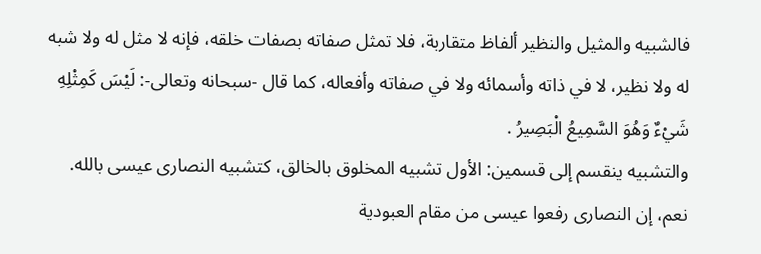فالشبيه والمثيل والنظير ألفاظ متقاربة، فلا تمثل صفاته بصفات خلقه، فإنه لا مثل له ولا شبه له ولا نظير، لا في ذاته وأسمائه ولا في صفاته وأفعاله، كما قال -سبحانه وتعالى-: لَيْسَ كَمِثْلِهِ شَيْءٌ وَهُوَ السَّمِيعُ الْبَصِيرُ .
والتشبيه ينقسم إلى قسمين: الأول تشبيه المخلوق بالخالق، كتشبيه النصارى عيسى بالله.
نعم، إن النصارى رفعوا عيسى من مقام العبودية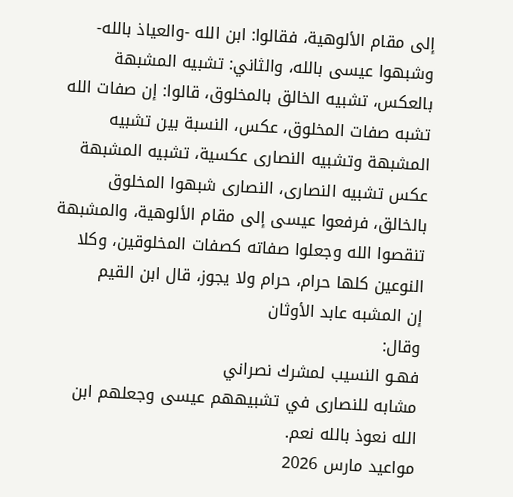إلى مقام الألوهية، فقالوا: ابن الله -والعياذ بالله- وشبهوا عيسى بالله، والثاني: تشبيه المشبهة بالعكس، تشبيه الخالق بالمخلوق، قالوا: إن صفات الله تشبه صفات المخلوق، عكس، النسبة بين تشبيه المشبهة وتشبيه النصارى عكسية، تشبيه المشبهة عكس تشبيه النصارى، النصارى شبهوا المخلوق بالخالق، فرفعوا عيسى إلى مقام الألوهية، والمشبهة تنقصوا الله وجعلوا صفاته كصفات المخلوقين، وكلا النوعين كلها حرام، حرام ولا يجوز، قال ابن القيم
إن المشبه عابد الأوثان
وقال:
فهـو النسيب لمشرك نصراني
مشابه للنصارى في تشبيههم عيسى وجعلهم ابن الله نعوذ بالله نعم.
مواعيد مارس 2026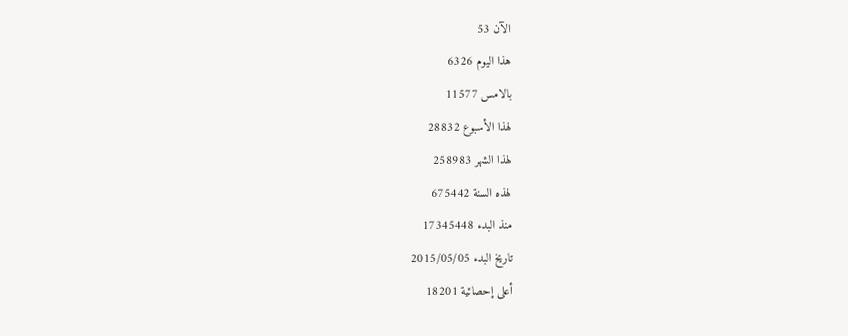الآن 53
هذا اليوم 6326
بالامس 11577
لهذا الأسبوع 28832
لهذا الشهر 258983
لهذه السنة 675442
منذ البدء 17345448
تاريخ البدء 2015/05/05
أعلى إحصائية 18201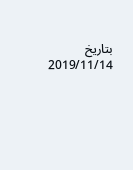بتاريخ 2019/11/14